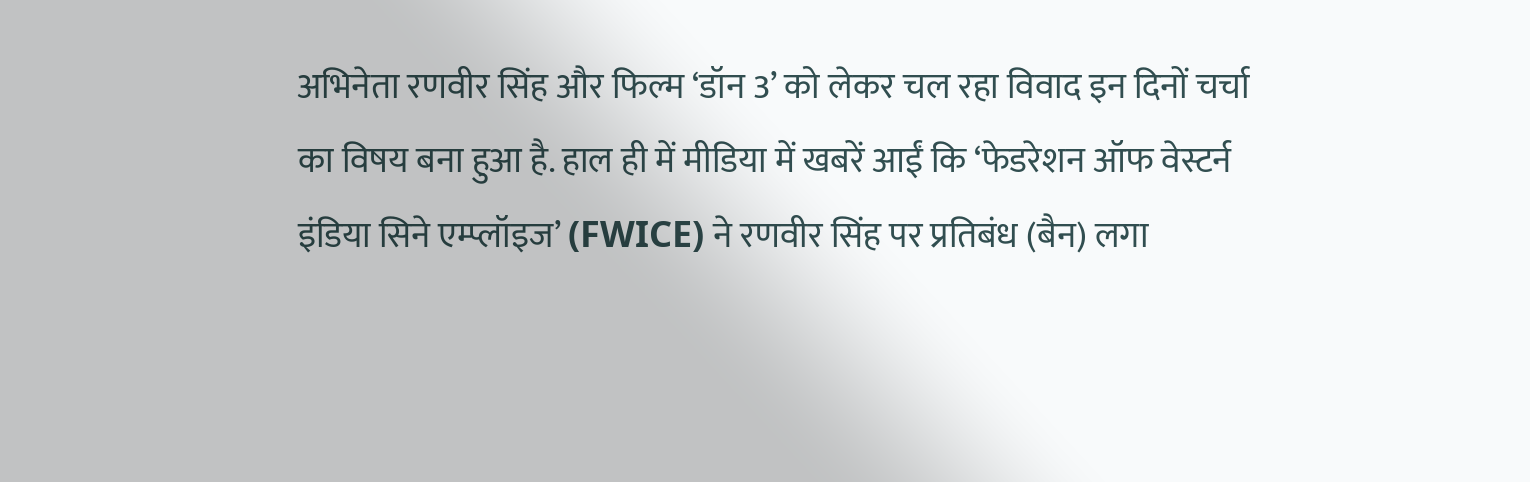अभिनेता रणवीर सिंह और फिल्म ‘डॉन 3’ को लेकर चल रहा विवाद इन दिनों चर्चा का विषय बना हुआ है. हाल ही में मीडिया में खबरें आईं कि ‘फेडरेशन ऑफ वेस्टर्न इंडिया सिने एम्प्लॉइज’ (FWICE) ने रणवीर सिंह पर प्रतिबंध (बैन) लगा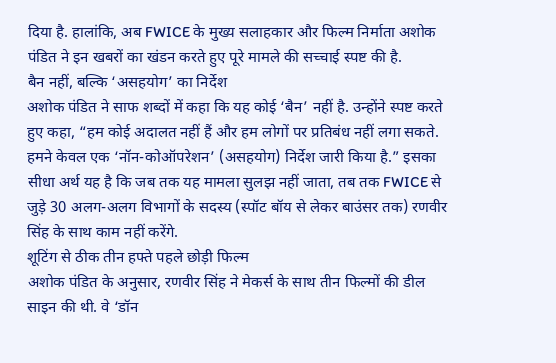दिया है. हालांकि, अब FWICE के मुख्य सलाहकार और फिल्म निर्माता अशोक पंडित ने इन खबरों का खंडन करते हुए पूरे मामले की सच्चाई स्पष्ट की है.
बैन नहीं, बल्कि ‘असहयोग’ का निर्देश
अशोक पंडित ने साफ शब्दों में कहा कि यह कोई ‘बैन’ नहीं है. उन्होंने स्पष्ट करते हुए कहा, “हम कोई अदालत नहीं हैं और हम लोगों पर प्रतिबंध नहीं लगा सकते. हमने केवल एक ‘नॉन-कोऑपरेशन’ (असहयोग) निर्देश जारी किया है.” इसका सीधा अर्थ यह है कि जब तक यह मामला सुलझ नहीं जाता, तब तक FWICE से जुड़े 30 अलग-अलग विभागों के सदस्य (स्पॉट बॉय से लेकर बाउंसर तक) रणवीर सिंह के साथ काम नहीं करेंगे.
शूटिंग से ठीक तीन हफ्ते पहले छोड़ी फिल्म
अशोक पंडित के अनुसार, रणवीर सिंह ने मेकर्स के साथ तीन फिल्मों की डील साइन की थी. वे ‘डॉन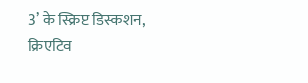3’ के स्क्रिप्ट डिस्कशन, क्रिएटिव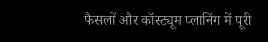फैसलों और कॉस्ट्यूम प्लानिंग में पूरी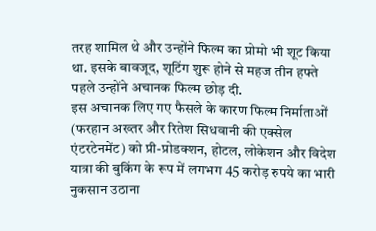तरह शामिल थे और उन्होंने फिल्म का प्रोमो भी शूट किया था. इसके बावजूद, शूटिंग शुरू होने से महज तीन हफ्ते पहले उन्होंने अचानक फिल्म छोड़ दी.
इस अचानक लिए गए फैसले के कारण फिल्म निर्माताओं (फरहान अख्तर और रितेश सिधवानी की एक्सेल एंटरटेनमेंट) को प्री-प्रोडक्शन, होटल, लोकेशन और विदेश यात्रा की बुकिंग के रूप में लगभग 45 करोड़ रुपये का भारी नुकसान उठाना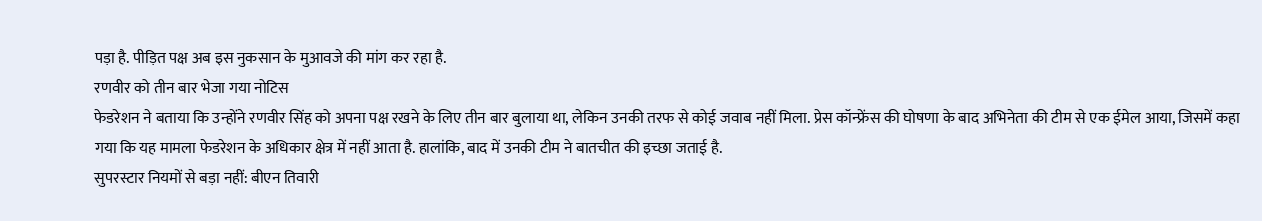पड़ा है. पीड़ित पक्ष अब इस नुकसान के मुआवजे की मांग कर रहा है.
रणवीर को तीन बार भेजा गया नोटिस
फेडरेशन ने बताया कि उन्होंने रणवीर सिंह को अपना पक्ष रखने के लिए तीन बार बुलाया था, लेकिन उनकी तरफ से कोई जवाब नहीं मिला. प्रेस कॉन्फ्रेंस की घोषणा के बाद अभिनेता की टीम से एक ईमेल आया, जिसमें कहा गया कि यह मामला फेडरेशन के अधिकार क्षेत्र में नहीं आता है. हालांकि, बाद में उनकी टीम ने बातचीत की इच्छा जताई है.
सुपरस्टार नियमों से बड़ा नहीं: बीएन तिवारी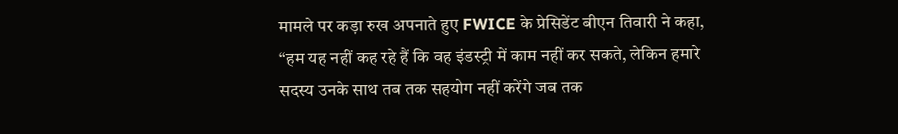मामले पर कड़ा रुख अपनाते हुए FWICE के प्रेसिडेंट बीएन तिवारी ने कहा, “हम यह नहीं कह रहे हैं कि वह इंडस्ट्री में काम नहीं कर सकते, लेकिन हमारे सदस्य उनके साथ तब तक सहयोग नहीं करेंगे जब तक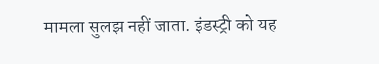मामला सुलझ नहीं जाता. इंडस्ट्री को यह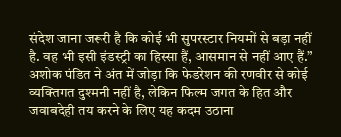संदेश जाना जरूरी है कि कोई भी सुपरस्टार नियमों से बड़ा नहीं है. वह भी इसी इंडस्ट्री का हिस्सा हैं, आसमान से नहीं आए हैं.”
अशोक पंडित ने अंत में जोड़ा कि फेडरेशन की रणवीर से कोई व्यक्तिगत दुश्मनी नहीं है, लेकिन फिल्म जगत के हित और जवाबदेही तय करने के लिए यह कदम उठाना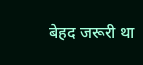बेहद जरूरी था